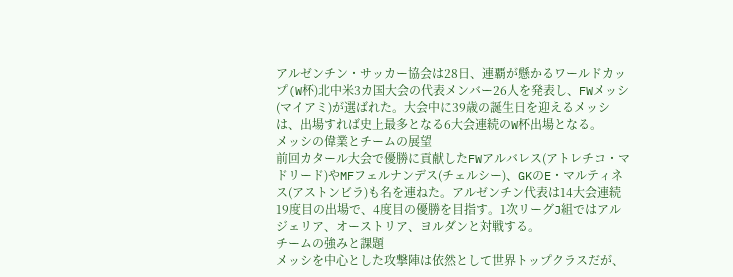アルゼンチン・サッカー協会は28日、連覇が懸かるワールドカップ(W杯)北中米3カ国大会の代表メンバー26人を発表し、FWメッシ(マイアミ)が選ばれた。大会中に39歳の誕生日を迎えるメッシは、出場すれば史上最多となる6大会連続のW杯出場となる。
メッシの偉業とチームの展望
前回カタール大会で優勝に貢献したFWアルバレス(アトレチコ・マドリード)やMFフェルナンデス(チェルシー)、GKのE・マルティネス(アストンビラ)も名を連ねた。アルゼンチン代表は14大会連続19度目の出場で、4度目の優勝を目指す。1次リーグJ組ではアルジェリア、オーストリア、ヨルダンと対戦する。
チームの強みと課題
メッシを中心とした攻撃陣は依然として世界トップクラスだが、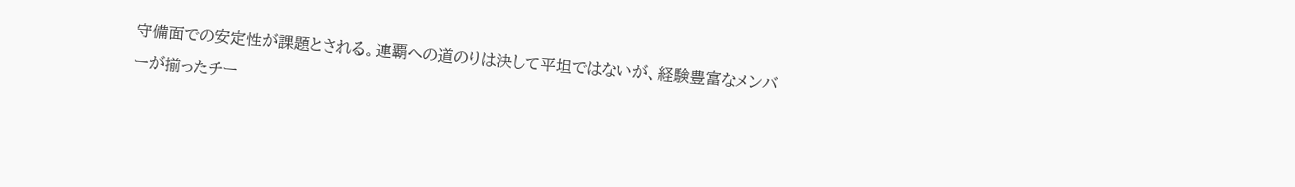守備面での安定性が課題とされる。連覇への道のりは決して平坦ではないが、経験豊富なメンバーが揃ったチー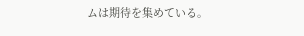ムは期待を集めている。